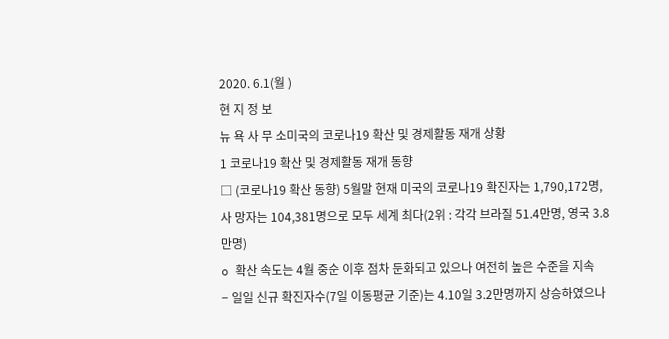2020. 6.1(월 )
현 지 정 보
뉴 욕 사 무 소미국의 코로나19 확산 및 경제활동 재개 상황
1 코로나19 확산 및 경제활동 재개 동향
□ (코로나19 확산 동향) 5월말 현재 미국의 코로나19 확진자는 1,790,172명, 사 망자는 104,381명으로 모두 세계 최다(2위 : 각각 브라질 51.4만명, 영국 3.8만명)
o 확산 속도는 4월 중순 이후 점차 둔화되고 있으나 여전히 높은 수준을 지속
− 일일 신규 확진자수(7일 이동평균 기준)는 4.10일 3.2만명까지 상승하였으나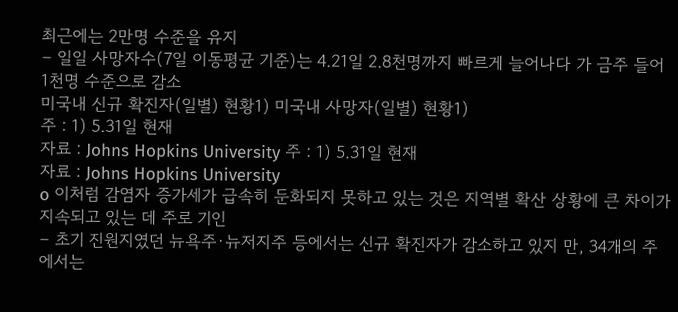최근에는 2만명 수준을 유지
− 일일 사망자수(7일 이동평균 기준)는 4.21일 2.8천명까지 빠르게 늘어나다 가 금주 들어 1천명 수준으로 감소
미국내 신규 확진자(일별) 현황1) 미국내 사망자(일별) 현황1)
주 : 1) 5.31일 현재
자료 : Johns Hopkins University 주 : 1) 5.31일 현재
자료 : Johns Hopkins University
o 이처럼 감염자 증가세가 급속히 둔화되지 못하고 있는 것은 지역별 확산 상황에 큰 차이가 지속되고 있는 데 주로 기인
− 초기 진원지였던 뉴욕주·뉴저지주 등에서는 신규 확진자가 감소하고 있지 만, 34개의 주에서는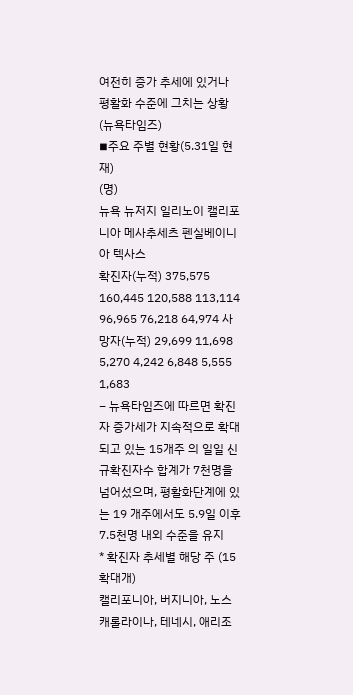여전히 증가 추세에 있거나 평활화 수준에 그치는 상황 (뉴욕타임즈)
◾주요 주별 현황(5.31일 현재)
(명)
뉴욕 뉴저지 일리노이 캘리포니아 메사추세츠 펜실베이니아 텍사스
확진자(누적) 375,575 160,445 120,588 113,114 96,965 76,218 64,974 사망자(누적) 29,699 11,698 5,270 4,242 6,848 5,555 1,683
− 뉴욕타임즈에 따르면 확진자 증가세가 지속적으로 확대되고 있는 15개주 의 일일 신규확진자수 합계가 7천명을 넘어섰으며, 평활화단계에 있는 19 개주에서도 5.9일 이후 7.5천명 내외 수준을 유지
* 확진자 추세별 해당 주 (15확대개)
캘리포니아, 버지니아, 노스캐롤라이나, 테네시, 애리조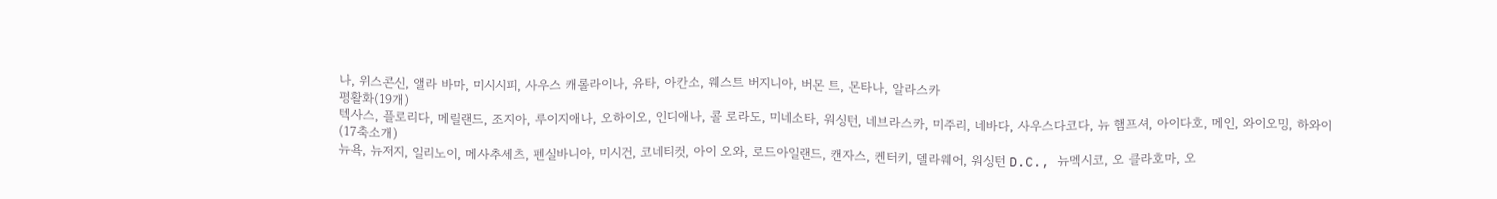나, 위스콘신, 앨라 바마, 미시시피, 사우스 캐롤라이나, 유타, 아칸소, 웨스트 버지니아, 버몬 트, 몬타나, 알라스카
평활화(19개)
텍사스, 플로리다, 메릴랜드, 조지아, 루이지애나, 오하이오, 인디애나, 콜 로라도, 미네소타, 워싱턴, 네브라스카, 미주리, 네바다, 사우스다코다, 뉴 햄프셔, 아이다호, 메인, 와이오밍, 하와이
(17축소개)
뉴욕, 뉴저지, 일리노이, 메사추세츠, 펜실바니아, 미시건, 코네티컷, 아이 오와, 로드아일랜드, 캔자스, 켄터키, 델라웨어, 워싱턴 D.C., 뉴멕시코, 오 클라호마, 오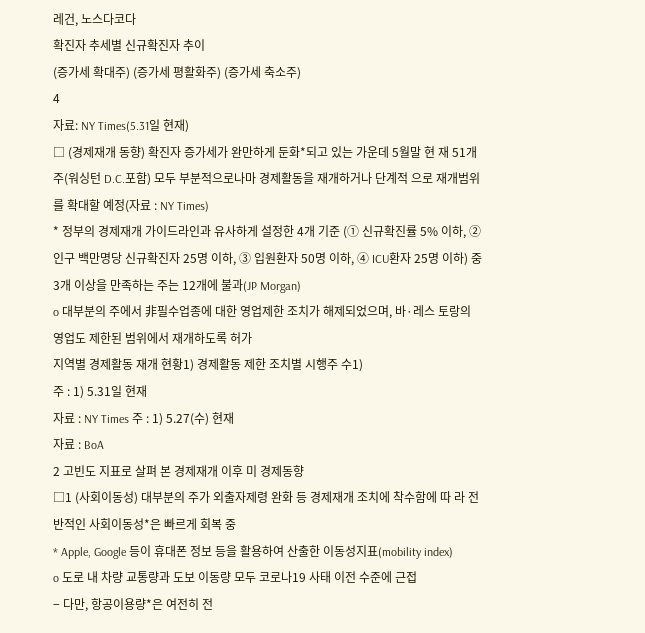레건, 노스다코다
확진자 추세별 신규확진자 추이
(증가세 확대주) (증가세 평활화주) (증가세 축소주)
4
자료: NY Times(5.31일 현재)
□ (경제재개 동향) 확진자 증가세가 완만하게 둔화*되고 있는 가운데 5월말 현 재 51개 주(워싱턴 D.C.포함) 모두 부분적으로나마 경제활동을 재개하거나 단계적 으로 재개범위를 확대할 예정(자료 : NY Times)
* 정부의 경제재개 가이드라인과 유사하게 설정한 4개 기준 (① 신규확진률 5% 이하, ② 인구 백만명당 신규확진자 25명 이하, ③ 입원환자 50명 이하, ④ ICU환자 25명 이하) 중 3개 이상을 만족하는 주는 12개에 불과(JP Morgan)
o 대부분의 주에서 非필수업종에 대한 영업제한 조치가 해제되었으며, 바·레스 토랑의 영업도 제한된 범위에서 재개하도록 허가
지역별 경제활동 재개 현황1) 경제활동 제한 조치별 시행주 수1)
주 : 1) 5.31일 현재
자료 : NY Times 주 : 1) 5.27(수) 현재
자료 : BoA
2 고빈도 지표로 살펴 본 경제재개 이후 미 경제동향
□1 (사회이동성) 대부분의 주가 외출자제령 완화 등 경제재개 조치에 착수함에 따 라 전반적인 사회이동성*은 빠르게 회복 중
* Apple, Google 등이 휴대폰 정보 등을 활용하여 산출한 이동성지표(mobility index)
o 도로 내 차량 교통량과 도보 이동량 모두 코로나19 사태 이전 수준에 근접
− 다만, 항공이용량*은 여전히 전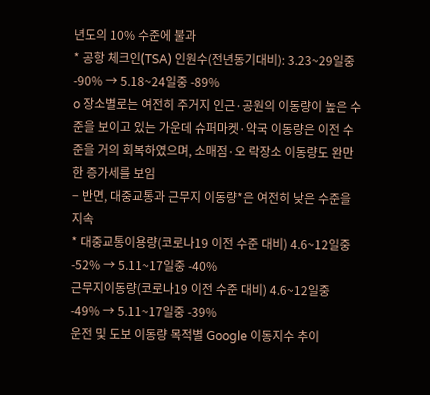년도의 10% 수준에 불과
* 공항 체크인(TSA) 인원수(전년동기대비): 3.23~29일중 -90% → 5.18~24일중 -89%
o 장소별로는 여전히 주거지 인근·공원의 이동량이 높은 수준을 보이고 있는 가운데 슈퍼마켓·약국 이동량은 이전 수준을 거의 회복하였으며, 소매점·오 락장소 이동량도 완만한 증가세를 보임
− 반면, 대중교통과 근무지 이동량*은 여전히 낮은 수준을 지속
* 대중교통이용량(코로나19 이전 수준 대비) 4.6~12일중 -52% → 5.11~17일중 -40%
근무지이동량(코로나19 이전 수준 대비) 4.6~12일중 -49% → 5.11~17일중 -39%
운전 및 도보 이동량 목적별 Google 이동지수 추이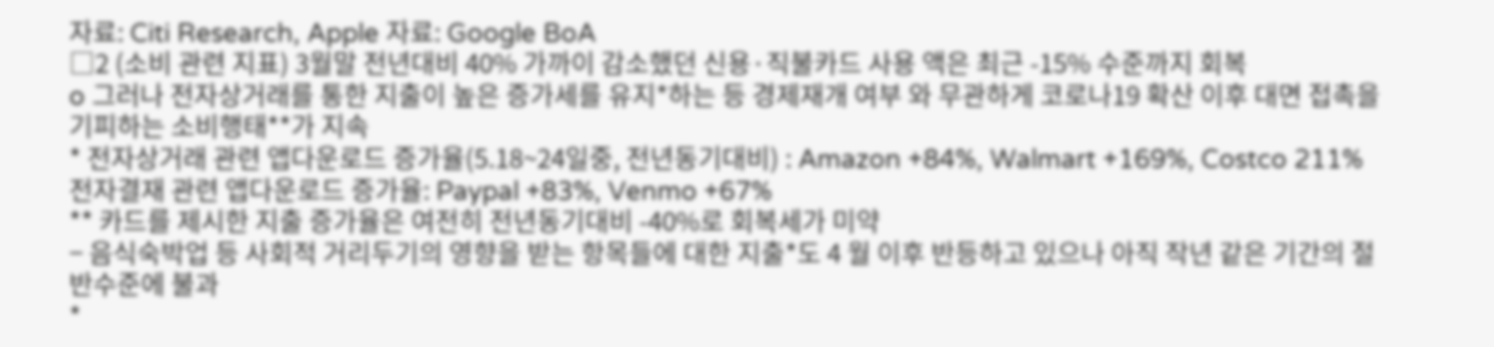자료: Citi Research, Apple 자료: Google BoA
□2 (소비 관련 지표) 3월말 전년대비 40% 가까이 감소했던 신용·직불카드 사용 액은 최근 -15% 수준까지 회복
o 그러나 전자상거래를 통한 지출이 높은 증가세를 유지*하는 등 경제재개 여부 와 무관하게 코로나19 확산 이후 대면 접촉을 기피하는 소비행태**가 지속
* 전자상거래 관련 앱다운로드 증가율(5.18~24일중, 전년동기대비) : Amazon +84%, Walmart +169%, Costco 211%
전자결재 관련 앱다운로드 증가율: Paypal +83%, Venmo +67%
** 카드를 제시한 지출 증가율은 여전히 전년동기대비 -40%로 회복세가 미약
− 음식숙박업 등 사회적 거리두기의 영향을 받는 항목들에 대한 지출*도 4 월 이후 반등하고 있으나 아직 작년 같은 기간의 절반수준에 불과
*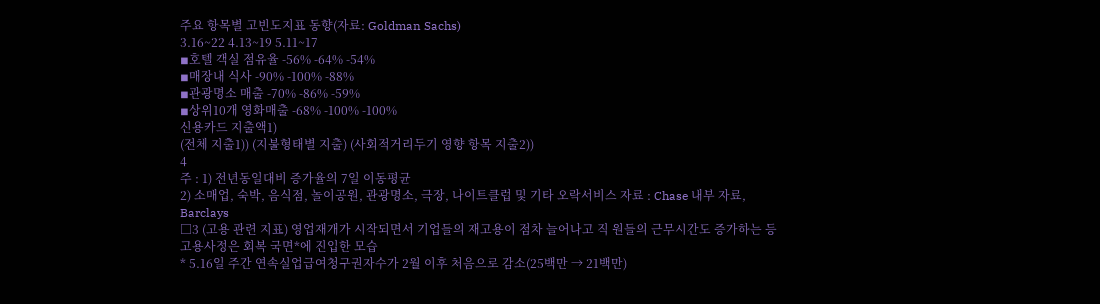주요 항목별 고빈도지표 동향(자료: Goldman Sachs)
3.16~22 4.13~19 5.11~17
◾호텔 객실 점유율 -56% -64% -54%
◾매장내 식사 -90% -100% -88%
◾관광명소 매출 -70% -86% -59%
◾상위10개 영화매출 -68% -100% -100%
신용카드 지출액1)
(전체 지출1)) (지불형태별 지출) (사회적거리두기 영향 항목 지출2))
4
주 : 1) 전년동일대비 증가율의 7일 이동평균
2) 소매업, 숙박, 음식점, 놀이공원, 관광명소, 극장, 나이트클럽 및 기타 오락서비스 자료 : Chase 내부 자료, Barclays
□3 (고용 관련 지표) 영업재개가 시작되면서 기업들의 재고용이 점차 늘어나고 직 원들의 근무시간도 증가하는 등 고용사정은 회복 국면*에 진입한 모습
* 5.16일 주간 연속실업급여청구권자수가 2월 이후 처음으로 감소(25백만 → 21백만)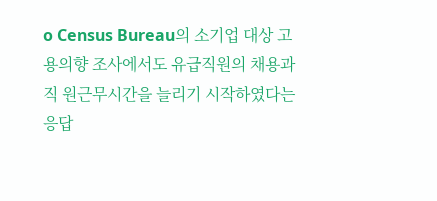o Census Bureau의 소기업 대상 고용의향 조사에서도 유급직원의 채용과 직 원근무시간을 늘리기 시작하였다는 응답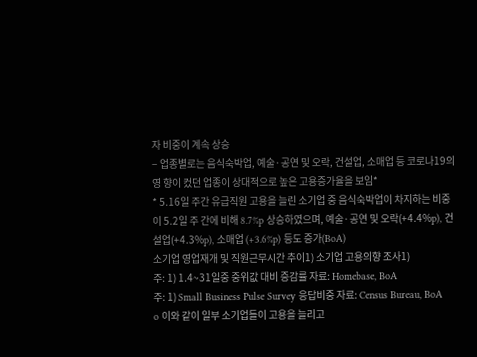자 비중이 계속 상승
− 업종별로는 음식숙박업, 예술·공연 및 오락, 건설업, 소매업 등 코로나19의 영 향이 컸던 업종이 상대적으로 높은 고용증가율을 보임*
* 5.16일 주간 유급직원 고용을 늘린 소기업 중 음식숙박업이 차지하는 비중이 5.2일 주 간에 비해 8.7%p 상승하였으며, 예술·공연 및 오락(+4.4%p), 건설업(+4.3%p), 소매업 (+3.6%p) 등도 증가(BoA)
소기업 영업재개 및 직원근무시간 추이1) 소기업 고용의향 조사1)
주: 1) 1.4~31일중 중위값 대비 증감률 자료: Homebase, BoA
주: 1) Small Business Pulse Survey 응답비중 자료: Census Bureau, BoA
o 이와 같이 일부 소기업들이 고용을 늘리고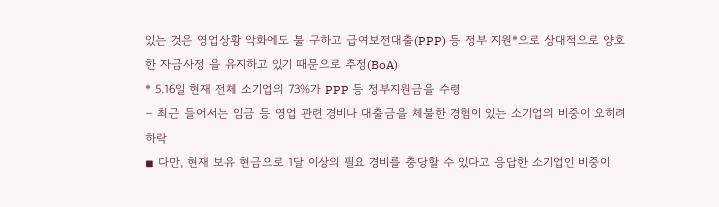있는 것은 영업상황 악화에도 불 구하고 급여보전대출(PPP) 등 정부 지원*으로 상대적으로 양호한 자금사정 을 유지하고 있기 때문으로 추정(BoA)
* 5.16일 현재 전체 소기업의 73%가 PPP 등 정부지원금을 수령
− 최근 들어서는 임금 등 영업 관련 경비나 대출금을 체불한 경험이 있는 소기업의 비중이 오히려 하락
◾ 다만, 현재 보유 현금으로 1달 이상의 필요 경비를 충당할 수 있다고 응답한 소기업인 비중이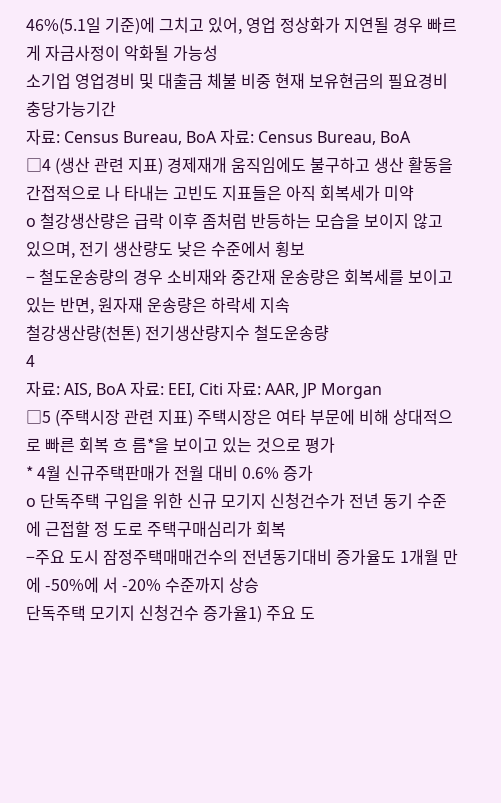46%(5.1일 기준)에 그치고 있어, 영업 정상화가 지연될 경우 빠르게 자금사정이 악화될 가능성
소기업 영업경비 및 대출금 체불 비중 현재 보유현금의 필요경비 충당가능기간
자료: Census Bureau, BoA 자료: Census Bureau, BoA
□4 (생산 관련 지표) 경제재개 움직임에도 불구하고 생산 활동을 간접적으로 나 타내는 고빈도 지표들은 아직 회복세가 미약
o 철강생산량은 급락 이후 좀처럼 반등하는 모습을 보이지 않고 있으며, 전기 생산량도 낮은 수준에서 횡보
− 철도운송량의 경우 소비재와 중간재 운송량은 회복세를 보이고 있는 반면, 원자재 운송량은 하락세 지속
철강생산량(천톤) 전기생산량지수 철도운송량
4
자료: AIS, BoA 자료: EEI, Citi 자료: AAR, JP Morgan
□5 (주택시장 관련 지표) 주택시장은 여타 부문에 비해 상대적으로 빠른 회복 흐 름*을 보이고 있는 것으로 평가
* 4월 신규주택판매가 전월 대비 0.6% 증가
o 단독주택 구입을 위한 신규 모기지 신청건수가 전년 동기 수준에 근접할 정 도로 주택구매심리가 회복
−주요 도시 잠정주택매매건수의 전년동기대비 증가율도 1개월 만에 -50%에 서 -20% 수준까지 상승
단독주택 모기지 신청건수 증가율1) 주요 도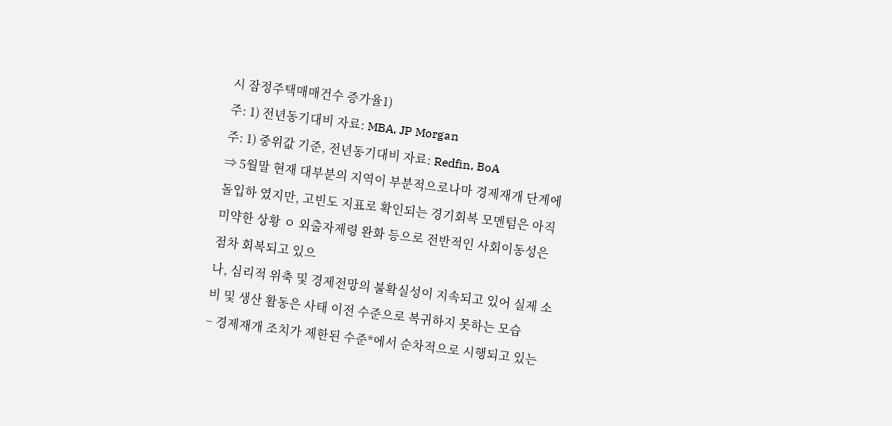시 잠정주택매매건수 증가율1)
주: 1) 전년동기대비 자료: MBA, JP Morgan
주: 1) 중위값 기준, 전년동기대비 자료: Redfin, BoA
⇒ 5월말 현재 대부분의 지역이 부분적으로나마 경제재개 단계에 돌입하 였지만, 고빈도 지표로 확인되는 경기회복 모멘텀은 아직 미약한 상황 ㅇ 외출자제령 완화 등으로 전반적인 사회이동성은 점차 회복되고 있으
나, 심리적 위축 및 경제전망의 불확실성이 지속되고 있어 실제 소 비 및 생산 활동은 사태 이전 수준으로 복귀하지 못하는 모습
− 경제재개 조치가 제한된 수준*에서 순차적으로 시행되고 있는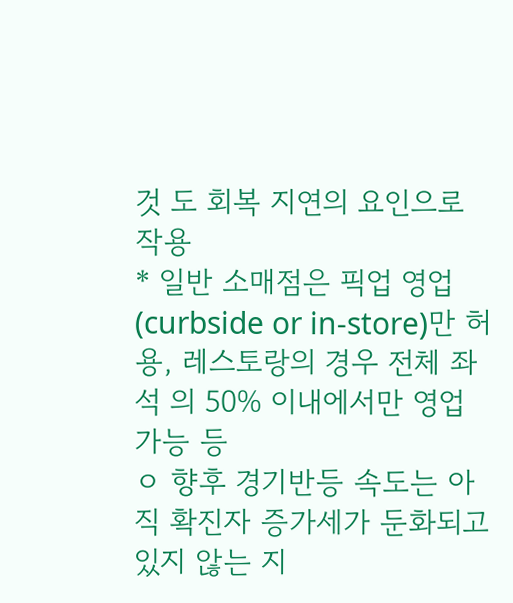것 도 회복 지연의 요인으로 작용
* 일반 소매점은 픽업 영업(curbside or in-store)만 허용, 레스토랑의 경우 전체 좌석 의 50% 이내에서만 영업 가능 등
ㅇ 향후 경기반등 속도는 아직 확진자 증가세가 둔화되고 있지 않는 지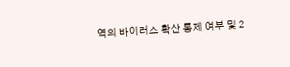역의 바이러스 확산 통제 여부 및 2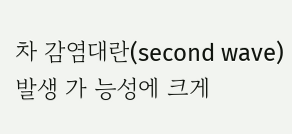차 감염대란(second wave) 발생 가 능성에 크게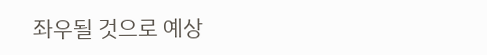좌우될 것으로 예상